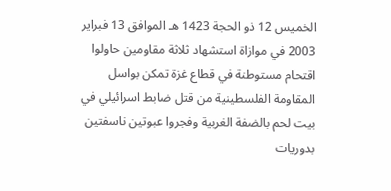الخميس 12 ذو الحجة 1423 هـ الموافق 13 فبراير 2003 في موازاة استشهاد ثلاثة مقاومين حاولوا اقتحام مستوطنة في قطاع غزة تمكن بواسل المقاومة الفلسطينية من قتل ضابط اسرائيلي في بيت لحم بالضفة الغربية وفجروا عبوتين ناسفتين بدوريات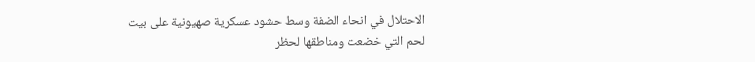الاحتلال في انحاء الضفة وسط حشود عسكرية صهيونية على بيت لحم التي خضعت ومناطقها لحظر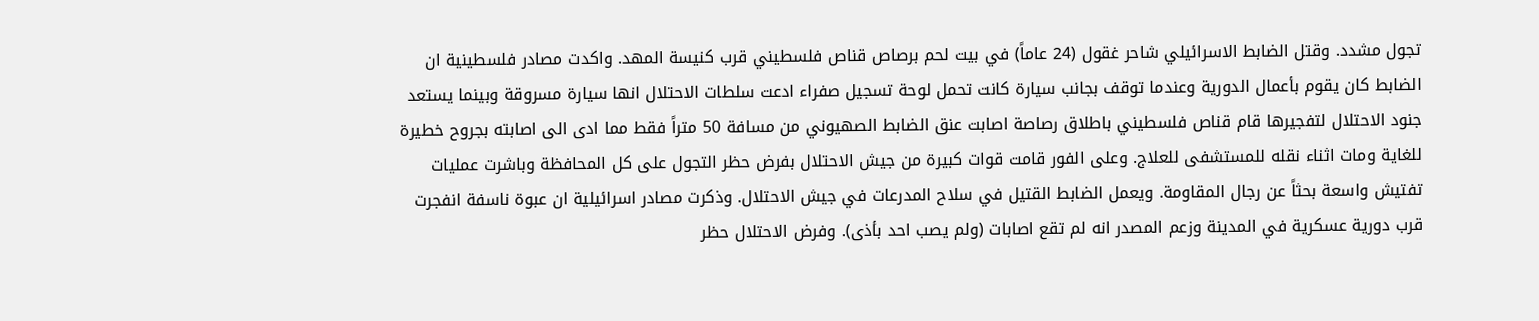تجول مشدد. وقتل الضابط الاسرائيلي شاحر غقول (24 عاماً) في بيت لحم برصاص قناص فلسطيني قرب كنيسة المهد. واكدت مصادر فلسطينية ان الضابط كان يقوم بأعمال الدورية وعندما توقف بجانب سيارة كانت تحمل لوحة تسجيل صفراء ادعت سلطات الاحتلال انها سيارة مسروقة وبينما يستعد جنود الاحتلال لتفجيرها قام قناص فلسطيني باطلاق رصاصة اصابت عنق الضابط الصهيوني من مسافة 50 متراً فقط مما ادى الى اصابته بجروح خطيرة للغاية ومات اثناء نقله للمستشفى للعلاج. وعلى الفور قامت قوات كبيرة من جيش الاحتلال بفرض حظر التجول على كل المحافظة وباشرت عمليات تفتيش واسعة بحثاً عن رجال المقاومة. ويعمل الضابط القتيل في سلاح المدرعات في جيش الاحتلال. وذكرت مصادر اسرائيلية ان عبوة ناسفة انفجرت قرب دورية عسكرية في المدينة وزعم المصدر انه لم تقع اصابات (ولم يصب احد بأذى). وفرض الاحتلال حظر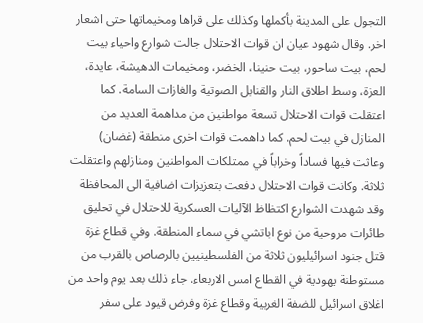التجول على المدينة بأكملها وكذلك على قراها ومخيماتها حتى اشعار اخر. وقال شهود عيان ان قوات الاحتلال جالت شوارع واحياء بيت لحم، بيت ساحور، بيت حنينا، الخضر، ومخيمات الدهيشة، عايدة، العزة، وسط اطلاق النار والقنابل الصوتية والغازات السامة. كما اعتقلت قوات الاحتلال تسعة مواطنين من مداهمة العديد من المنازل في بيت لحم. كما داهمت قوات اخرى منطقة (غضان) وعاثت فيها فساداً وخراباً في ممتلكات المواطنين ومنازلهم واعتقلت ثلاثة. وكانت قوات الاحتلال دفعت بتعزيزات اضافية الى المحافظة وقد شهدت الشوارع اكتظاظ الآليات العسكرية للاحتلال في تحليق طائرات مروحية من نوع اباتشي في سماء المنطقة. وفي قطاع غزة قتل جنود اسرائيليون ثلاثة من الفلسطينيين بالرصاص بالقرب من مستوطنة يهودية في القطاع امس الاربعاء. جاء ذلك بعد يوم واحد من اغلاق اسرائيل للضفة الغربية وقطاع غزة وفرض قيود على سفر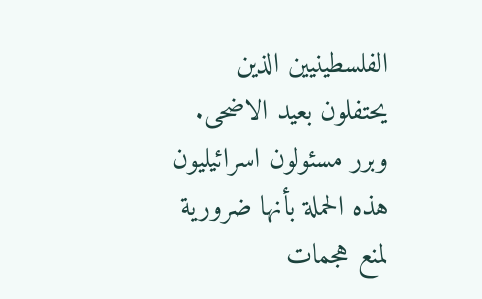الفلسطينيين الذين يحتفلون بعيد الاضحى. وبرر مسئولون اسرائيليون هذه الحملة بأنها ضرورية لمنع هجمات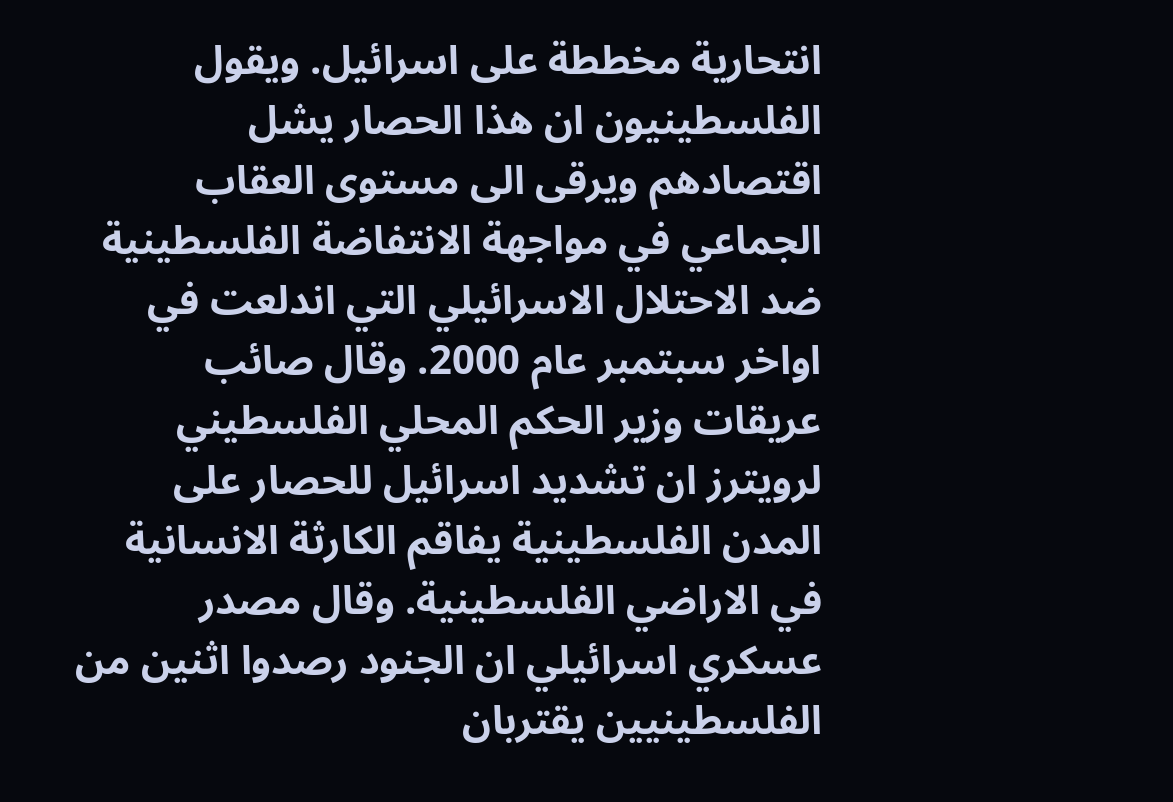انتحارية مخططة على اسرائيل. ويقول الفلسطينيون ان هذا الحصار يشل اقتصادهم ويرقى الى مستوى العقاب الجماعي في مواجهة الانتفاضة الفلسطينية ضد الاحتلال الاسرائيلي التي اندلعت في اواخر سبتمبر عام 2000. وقال صائب عريقات وزير الحكم المحلي الفلسطيني لرويترز ان تشديد اسرائيل للحصار على المدن الفلسطينية يفاقم الكارثة الانسانية في الاراضي الفلسطينية. وقال مصدر عسكري اسرائيلي ان الجنود رصدوا اثنين من الفلسطينيين يقتربان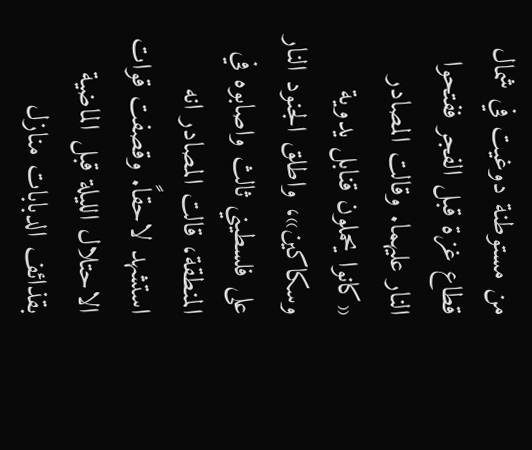من مستوطنة دوغيت في شمال قطاع غزة قبل الفجر ففتحوا النار عليهما. وقالت المصادر «كانوا يحملون قنابل يدوية وسكاكين»، واطلق الجنود النار على فلسطيني ثالث واصابوه في المنطقة، قالت المصادر انه استشهد لاحقاً. وقصفت قوات الاحتلال الليلة قبل الماضية بقذائف الدبابات منازل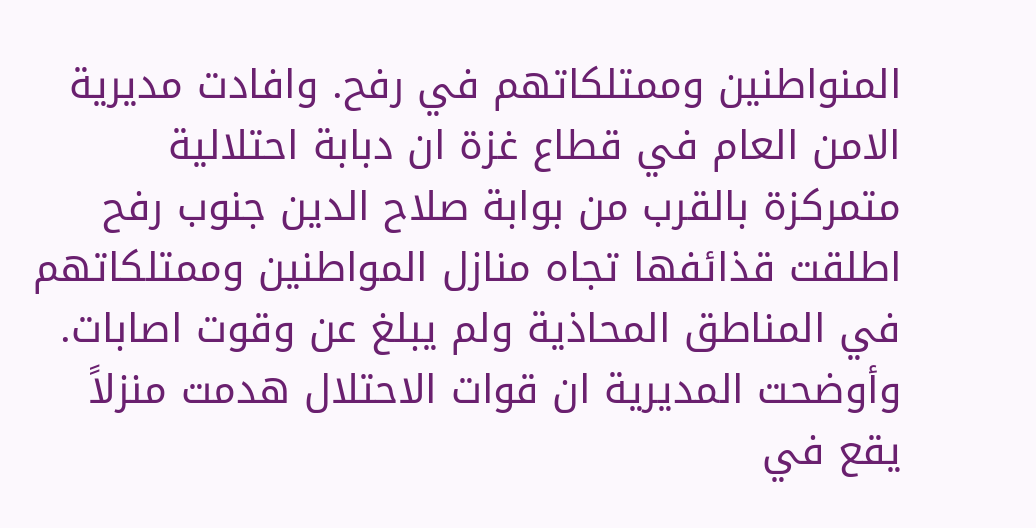المنواطنين وممتلكاتهم في رفح. وافادت مديرية الامن العام في قطاع غزة ان دبابة احتلالية متمركزة بالقرب من بوابة صلاح الدين جنوب رفح اطلقت قذائفها تجاه منازل المواطنين وممتلكاتهم في المناطق المحاذية ولم يبلغ عن وقوت اصابات. وأوضحت المديرية ان قوات الاحتلال هدمت منزلاً يقع في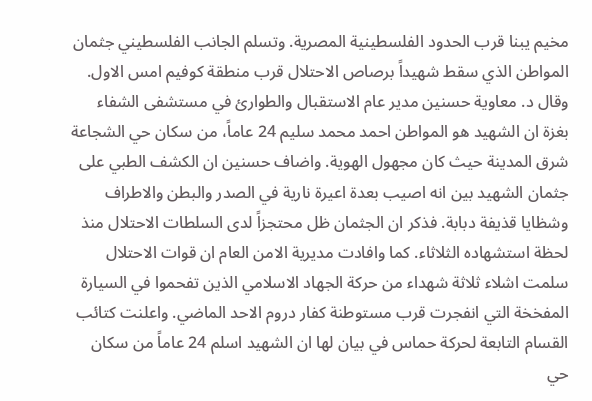مخيم يبنا قرب الحدود الفلسطينية المصرية. وتسلم الجانب الفلسطيني جثمان المواطن الذي سقط شهيداً برصاص الاحتلال قرب منطقة كوفيم امس الاول. وقال د. معاوية حسنين مدير عام الاستقبال والطوارئ في مستشفى الشفاء بغزة ان الشهيد هو المواطن احمد محمد سليم 24 عاماً، من سكان حي الشجاعة شرق المدينة حيث كان مجهول الهوية. واضاف حسنين ان الكشف الطبي على جثمان الشهيد بين انه اصيب بعدة اعيرة نارية في الصدر والبطن والاطراف وشظايا قذيفة دبابة. فذكر ان الجثمان ظل محتجزاً لدى السلطات الاحتلال منذ لحظة استشهاده الثلاثاء. كما وافادت مديرية الامن العام ان قوات الاحتلال سلمت اشلاء ثلاثة شهداء من حركة الجهاد الاسلامي الذين تفحموا في السيارة المفخخة التي انفجرت قرب مستوطنة كفار دروم الاحد الماضي. واعلنت كتائب القسام التابعة لحركة حماس في بيان لها ان الشهيد اسلم 24 عاماً من سكان حي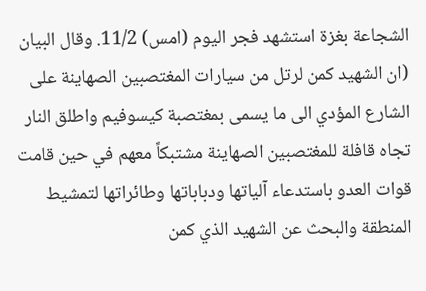الشجاعة بغزة استشهد فجر اليوم (امس) 11/2. وقال البيان (ان الشهيد كمن لرتل من سيارات المغتصبين الصهاينة على الشارع المؤدي الى ما يسمى بمغتصبة كيسوفيم واطلق النار تجاه قافلة للمغتصبين الصهاينة مشتبكاً معهم في حين قامت قوات العدو باستدعاء آلياتها ودباباتها وطائراتها لتمشيط المنطقة والبحث عن الشهيد الذي كمن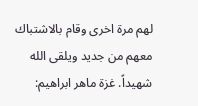لهم مرة اخرى وقام بالاشتباك معهم من جديد ويلقى الله شهيداً. غزة ماهر ابراهيم: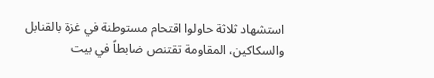استشهاد ثلاثة حاولوا اقتحام مستوطنة في غزة بالقنابل والسكاكين، المقاومة تقتنص ضابطاً في بيت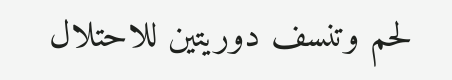لحم وتنسف دوريتين للاحتلال